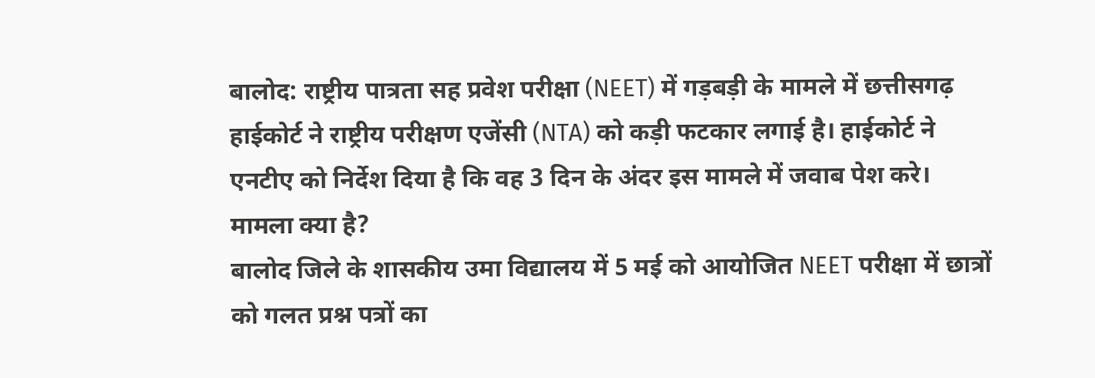बालोद: राष्ट्रीय पात्रता सह प्रवेश परीक्षा (NEET) में गड़बड़ी के मामले में छत्तीसगढ़ हाईकोर्ट ने राष्ट्रीय परीक्षण एजेंसी (NTA) को कड़ी फटकार लगाई है। हाईकोर्ट ने एनटीए को निर्देश दिया है कि वह 3 दिन के अंदर इस मामले में जवाब पेश करे।
मामला क्या है?
बालोद जिले के शासकीय उमा विद्यालय में 5 मई को आयोजित NEET परीक्षा में छात्रों को गलत प्रश्न पत्रों का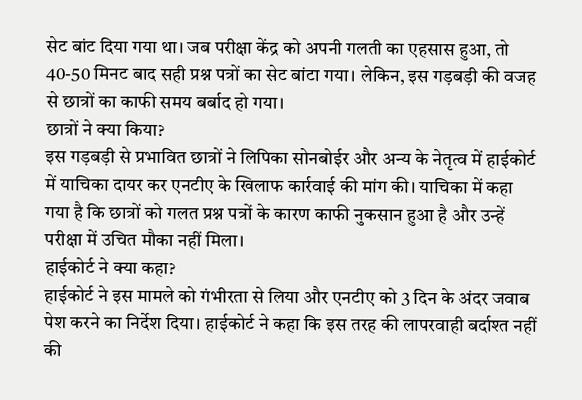सेट बांट दिया गया था। जब परीक्षा केंद्र को अपनी गलती का एहसास हुआ, तो 40-50 मिनट बाद सही प्रश्न पत्रों का सेट बांटा गया। लेकिन, इस गड़बड़ी की वजह से छात्रों का काफी समय बर्बाद हो गया।
छात्रों ने क्या किया?
इस गड़बड़ी से प्रभावित छात्रों ने लिपिका सोनबोईर और अन्य के नेतृत्व में हाईकोर्ट में याचिका दायर कर एनटीए के खिलाफ कार्रवाई की मांग की। याचिका में कहा गया है कि छात्रों को गलत प्रश्न पत्रों के कारण काफी नुकसान हुआ है और उन्हें परीक्षा में उचित मौका नहीं मिला।
हाईकोर्ट ने क्या कहा?
हाईकोर्ट ने इस मामले को गंभीरता से लिया और एनटीए को 3 दिन के अंदर जवाब पेश करने का निर्देश दिया। हाईकोर्ट ने कहा कि इस तरह की लापरवाही बर्दाश्त नहीं की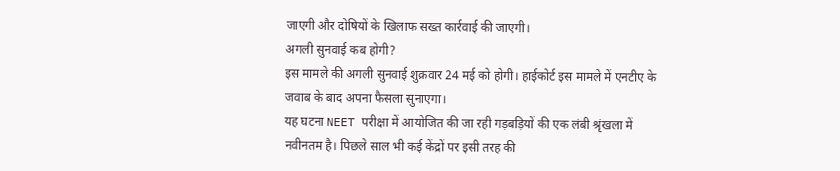जाएगी और दोषियों के खिलाफ सख्त कार्रवाई की जाएगी।
अगली सुनवाई कब होगी?
इस मामले की अगली सुनवाई शुक्रवार 24 मई को होगी। हाईकोर्ट इस मामले में एनटीए के जवाब के बाद अपना फैसला सुनाएगा।
यह घटना NEET परीक्षा में आयोजित की जा रही गड़बड़ियों की एक लंबी श्रृंखला में नवीनतम है। पिछले साल भी कई केंद्रों पर इसी तरह की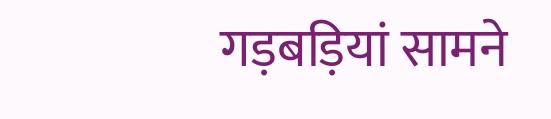गड़बड़ियां सामने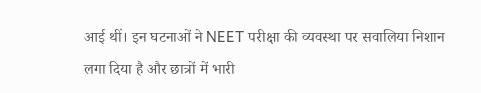आई थीं। इन घटनाओं ने NEET परीक्षा की व्यवस्था पर सवालिया निशान लगा दिया है और छात्रों में भारी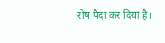रोष पैदा कर दिया है।